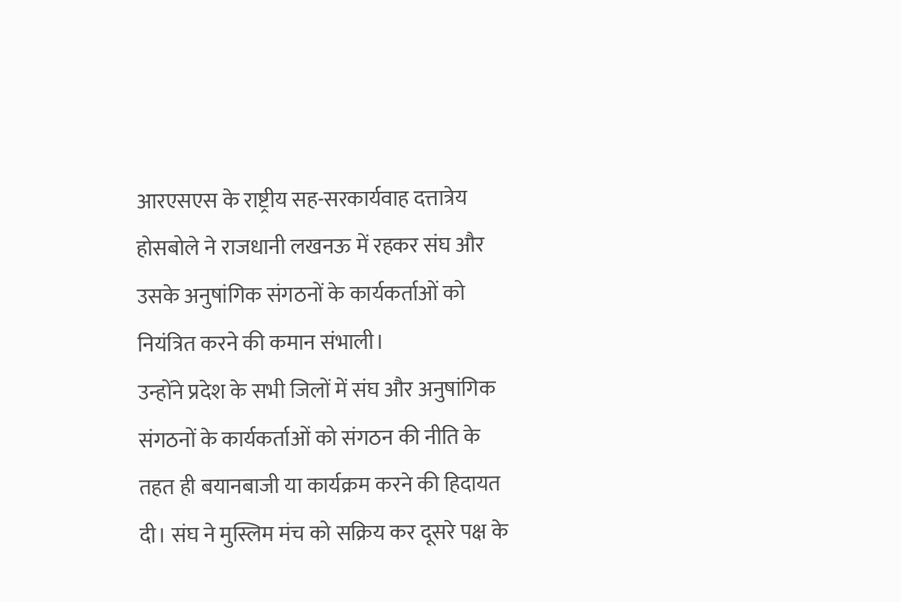आरएसएस के राष्ट्रीय सह-सरकार्यवाह दत्तात्रेय होसबोले ने राजधानी लखनऊ में रहकर संघ और उसके अनुषांगिक संगठनों के कार्यकर्ताओं को नियंत्रित करने की कमान संभाली।
उन्होंने प्रदेश के सभी जिलों में संघ और अनुषांगिक संगठनों के कार्यकर्ताओं को संगठन की नीति के तहत ही बयानबाजी या कार्यक्रम करने की हिदायत दी। संघ ने मुस्लिम मंच को सक्रिय कर दूसरे पक्ष के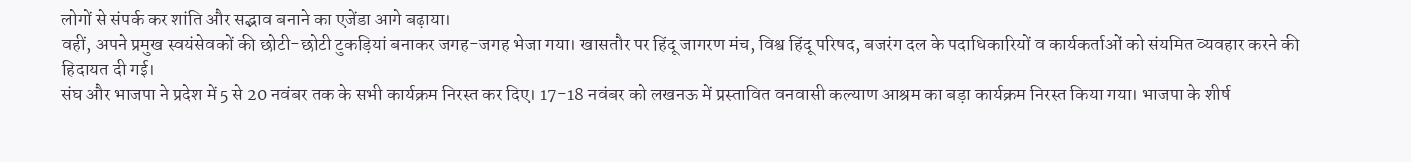लोगों से संपर्क कर शांति और सद्भाव बनाने का एजेंडा आगे बढ़ाया।
वहीं, अपने प्रमुख स्वयंसेवकों की छोटी-छोटी टुकड़ियां बनाकर जगह-जगह भेजा गया। खासतौर पर हिंदू जागरण मंच, विश्व हिंदू परिषद, बजरंग दल के पदाधिकारियों व कार्यकर्ताओं को संयमित व्यवहार करने की हिदायत दी गई।
संघ और भाजपा ने प्रदेश में 5 से 20 नवंबर तक के सभी कार्यक्रम निरस्त कर दिए। 17-18 नवंबर को लखनऊ में प्रस्तावित वनवासी कल्याण आश्रम का बड़ा कार्यक्रम निरस्त किया गया। भाजपा के शीर्ष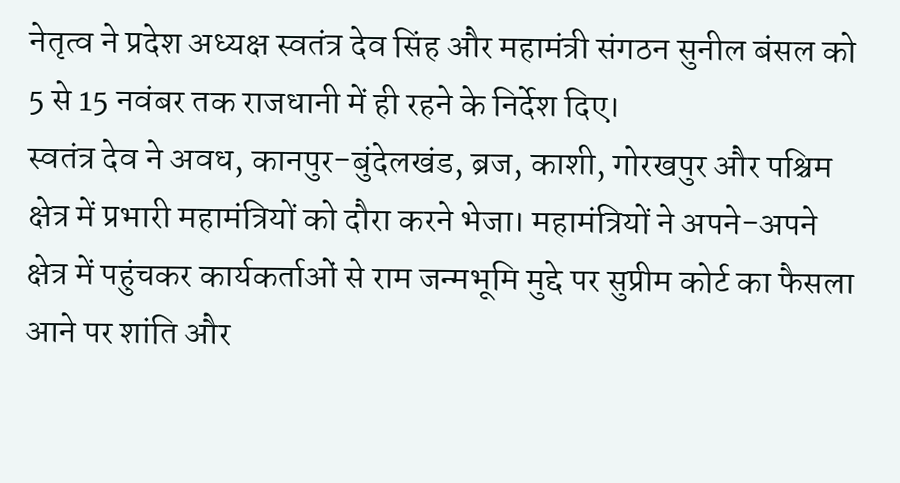नेतृत्व ने प्रदेश अध्यक्ष स्वतंत्र देव सिंह और महामंत्री संगठन सुनील बंसल को 5 से 15 नवंबर तक राजधानी में ही रहने के निर्देश दिए।
स्वतंत्र देव ने अवध, कानपुर-बुंदेलखंड, ब्रज, काशी, गोरखपुर और पश्चिम क्षेत्र में प्रभारी महामंत्रियों को दौरा करने भेजा। महामंत्रियों ने अपने-अपने क्षेत्र में पहुंचकर कार्यकर्ताओं से राम जन्मभूमि मुद्दे पर सुप्रीम कोर्ट का फैसला आने पर शांति और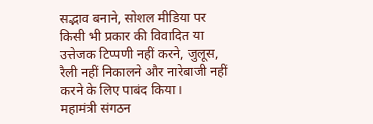सद्भाव बनाने, सोशल मीडिया पर किसी भी प्रकार की विवादित या उत्तेजक टिप्पणी नहीं करने, जुलूस, रैली नहीं निकालने और नारेबाजी नहीं करने के लिए पाबंद किया।
महामंत्री संगठन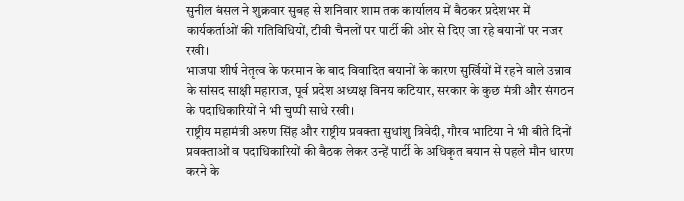सुनील बंसल ने शुक्रवार सुबह से शनिवार शाम तक कार्यालय में बैठकर प्रदेशभर में कार्यकर्ताओं की गतिविधियों, टीवी चैनलों पर पार्टी की ओर से दिए जा रहे बयानों पर नजर रखी।
भाजपा शीर्ष नेतृत्व के फरमान के बाद विवादित बयानों के कारण सुर्खियों में रहने वाले उन्नाव के सांसद साक्षी महाराज, पूर्व प्रदेश अध्यक्ष विनय कटियार, सरकार के कुछ मंत्री और संगठन के पदाधिकारियों ने भी चुप्पी साधे रखी।
राष्ट्रीय महामंत्री अरुण सिंह और राष्ट्रीय प्रवक्ता सुधांशु त्रिवेदी, गौरव भाटिया ने भी बीते दिनों प्रवक्ताओं व पदाधिकारियों की बैठक लेकर उन्हें पार्टी के अधिकृत बयान से पहले मौन धारण करने के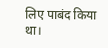लिए पाबंद किया था।